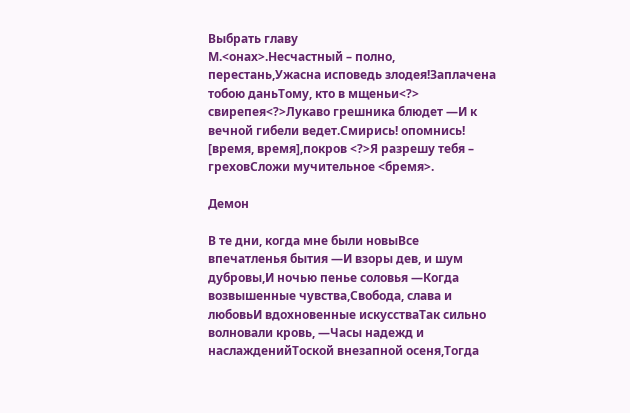Выбрать главу
М.<онах>.Несчастный – полно, перестань,Ужасна исповедь злодея!Заплачена тобою даньТому, кто в мщеньи<?> свирепея<?>Лукаво грешника блюдет —И к вечной гибели ведет.Смирись! опомнись! [время, время],покров <?>Я разрешу тебя – греховСложи мучительное <бремя>.

Демон

В те дни, когда мне были новыВсе впечатленья бытия —И взоры дев, и шум дубровы,И ночью пенье соловья —Когда возвышенные чувства,Свобода, слава и любовьИ вдохновенные искусстваТак сильно волновали кровь, —Часы надежд и наслажденийТоской внезапной осеня,Тогда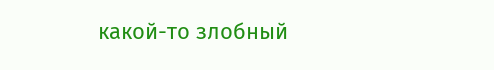какой-то злобный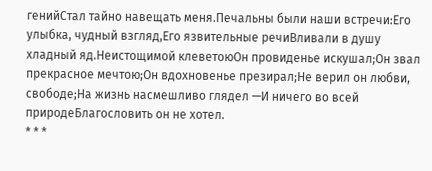генийСтал тайно навещать меня.Печальны были наши встречи:Его улыбка, чудный взгляд,Его язвительные речиВливали в душу хладный яд.Неистощимой клеветоюОн провиденье искушал;Он звал прекрасное мечтою;Он вдохновенье презирал;Не верил он любви, свободе;На жизнь насмешливо глядел —И ничего во всей природеБлагословить он не хотел.
* * *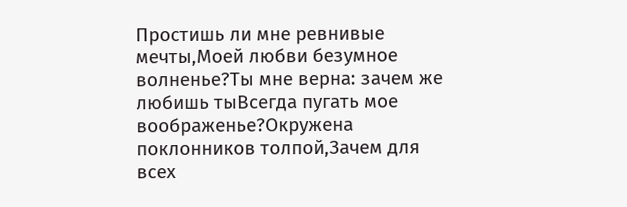Простишь ли мне ревнивые мечты,Моей любви безумное волненье?Ты мне верна: зачем же любишь тыВсегда пугать мое воображенье?Окружена поклонников толпой,Зачем для всех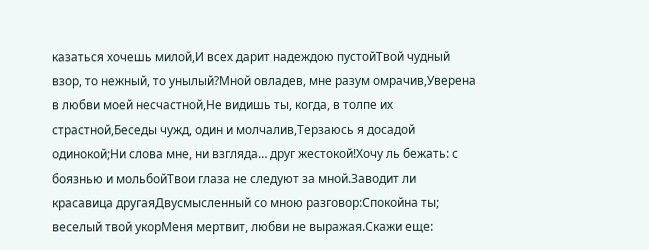казаться хочешь милой,И всех дарит надеждою пустойТвой чудный взор, то нежный, то унылый?Мной овладев, мне разум омрачив,Уверена в любви моей несчастной,Не видишь ты, когда, в толпе их страстной,Беседы чужд, один и молчалив,Терзаюсь я досадой одинокой;Ни слова мне, ни взгляда… друг жестокой!Хочу ль бежать: с боязнью и мольбойТвои глаза не следуют за мной.Заводит ли красавица другаяДвусмысленный со мною разговор:Спокойна ты; веселый твой укорМеня мертвит, любви не выражая.Скажи еще: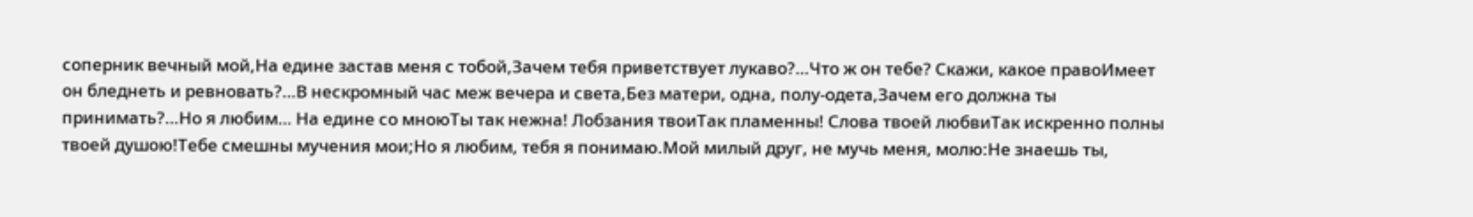соперник вечный мой,На едине застав меня с тобой,Зачем тебя приветствует лукаво?…Что ж он тебе? Скажи, какое правоИмеет он бледнеть и ревновать?…В нескромный час меж вечера и света,Без матери, одна, полу-одета,Зачем его должна ты принимать?…Но я любим… На едине со мноюТы так нежна! Лобзания твоиТак пламенны! Слова твоей любвиТак искренно полны твоей душою!Тебе смешны мучения мои;Но я любим, тебя я понимаю.Мой милый друг, не мучь меня, молю:Не знаешь ты,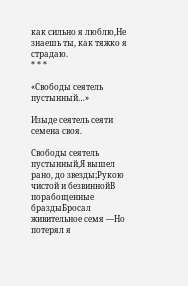как сильно я люблю,Не знаешь ты, как тяжко я страдаю.
* * *

«Свободы сеятель пустынный…»

Изыде сеятель сеяти семена своя.

Свободы сеятель пустынный,Я вышел рано, до звезды;Рукою чистой и безвиннойВ порабощенные браздыБросал живительное семя —Но потерял я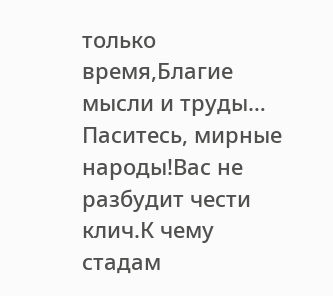только время,Благие мысли и труды…
Паситесь, мирные народы!Вас не разбудит чести клич.К чему стадам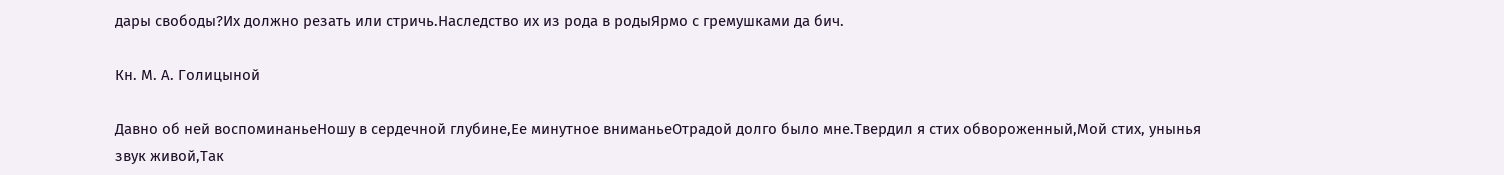дары свободы?Их должно резать или стричь.Наследство их из рода в родыЯрмо с гремушками да бич.

Кн. М. А. Голицыной

Давно об ней воспоминаньеНошу в сердечной глубине,Ее минутное вниманьеОтрадой долго было мне.Твердил я стих обвороженный,Мой стих, унынья звук живой,Так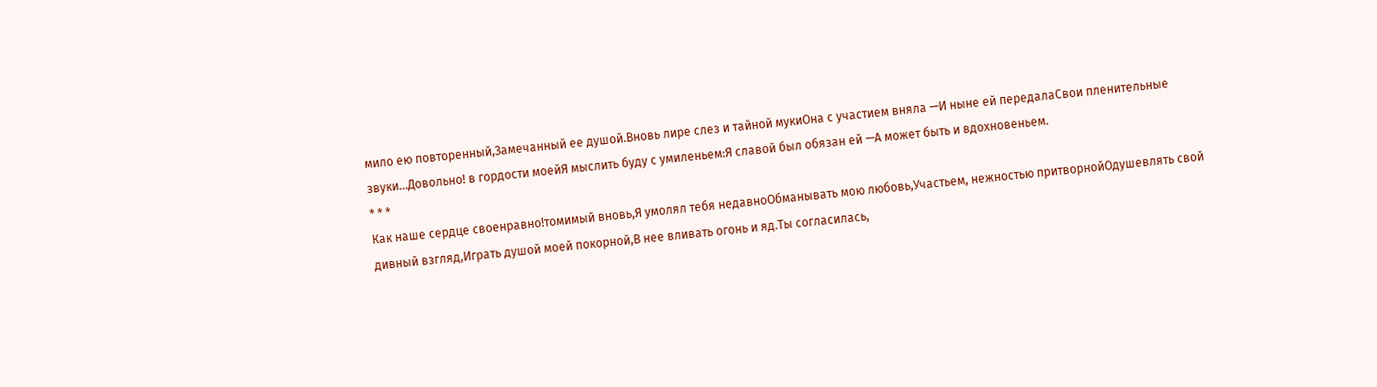мило ею повторенный,Замечанный ее душой.Вновь лире слез и тайной мукиОна с участием вняла —И ныне ей передалаСвои пленительные звуки…Довольно! в гордости моейЯ мыслить буду с умиленьем:Я славой был обязан ей —А может быть и вдохновеньем.
* * *
Как наше сердце своенравно!томимый вновь,Я умолял тебя недавноОбманывать мою любовь,Участьем, нежностью притворнойОдушевлять свой дивный взгляд,Играть душой моей покорной,В нее вливать огонь и яд.Ты согласилась,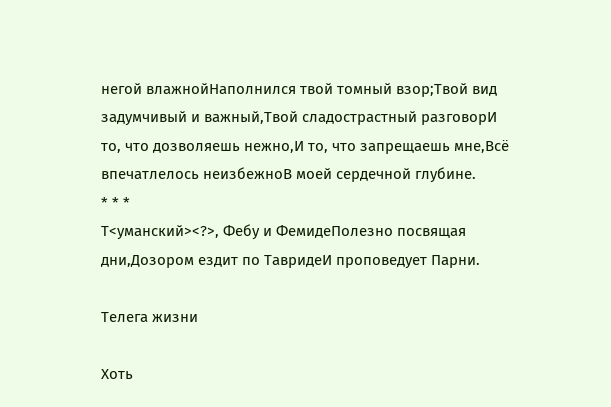негой влажнойНаполнился твой томный взор;Твой вид задумчивый и важный,Твой сладострастный разговорИ то, что дозволяешь нежно,И то, что запрещаешь мне,Всё впечатлелось неизбежноВ моей сердечной глубине.
* * *
Т<уманский><?>, Фебу и ФемидеПолезно посвящая дни,Дозором ездит по ТавридеИ проповедует Парни.

Телега жизни

Хоть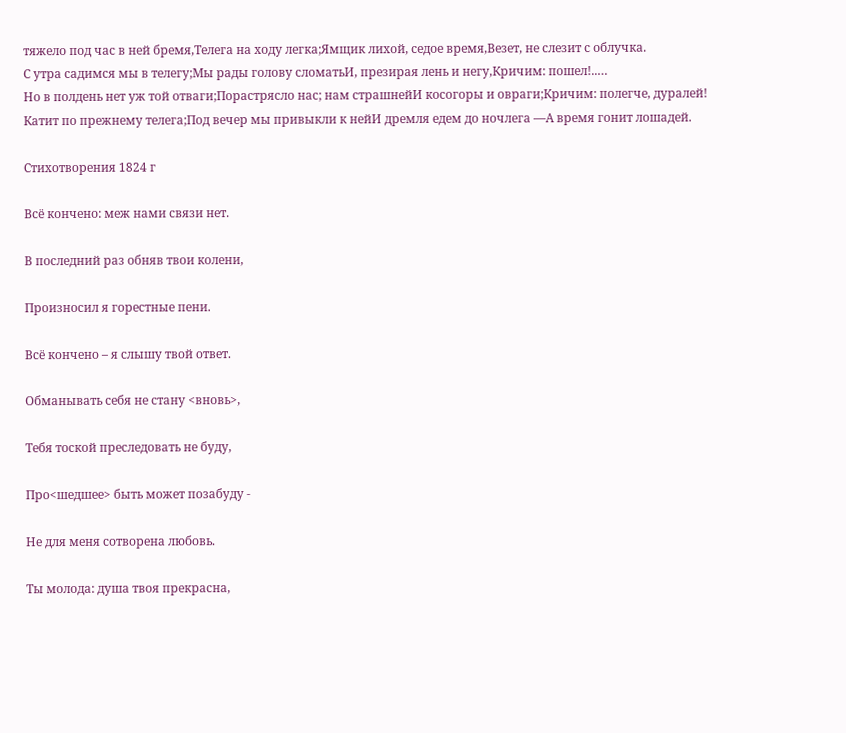тяжело под час в ней бремя,Телега на ходу легка;Ямщик лихой, седое время,Везет, не слезит с облучка.
С утра садимся мы в телегу;Мы рады голову сломатьИ, презирая лень и негу,Кричим: пошел!..…
Но в полдень нет уж той отваги;Порастрясло нас; нам страшнейИ косогоры и овраги;Кричим: полегче, дуралей!
Катит по прежнему телега;Под вечер мы привыкли к нейИ дремля едем до ночлега —А время гонит лошадей.

Стихотворения 1824 г

Всё кончено: меж нами связи нет.

В последний раз обняв твои колени,

Произносил я горестные пени.

Всё кончено – я слышу твой ответ.

Обманывать себя не стану <вновь>,

Тебя тоской преследовать не буду,

Про<шедшее> быть может позабуду -

Не для меня сотворена любовь.

Ты молода: душа твоя прекрасна,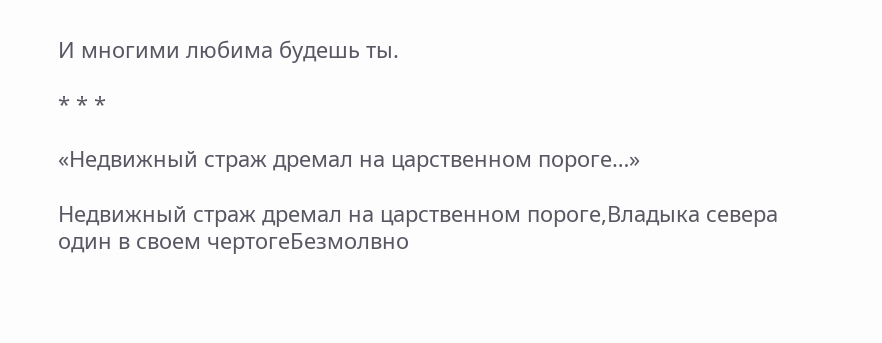И многими любима будешь ты.

* * *

«Недвижный страж дремал на царственном пороге…»

Недвижный страж дремал на царственном пороге,Владыка севера один в своем чертогеБезмолвно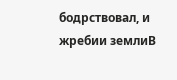бодрствовал, и жребии землиВ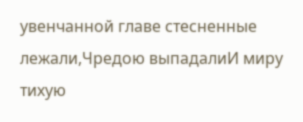увенчанной главе стесненные лежали,Чредою выпадалиИ миру тихую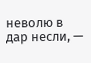неволю в дар несли, —